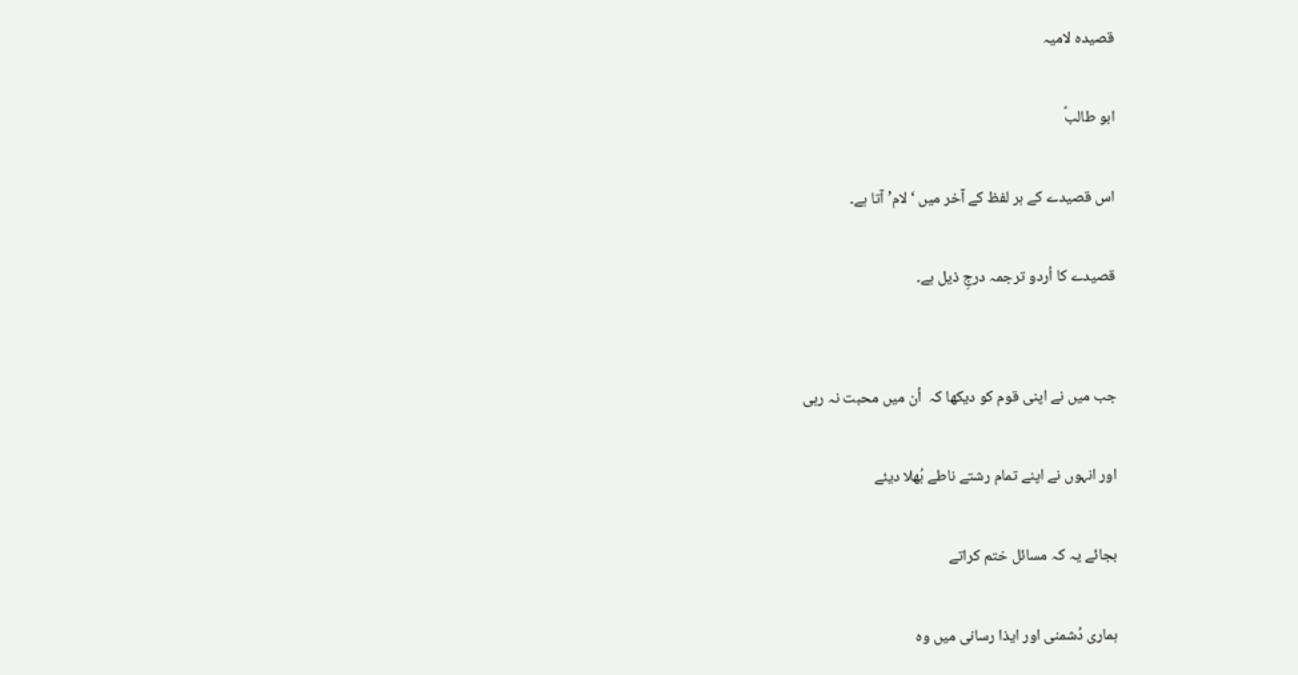قصیدہ لامیہ

ابو طالبؑ

اس قصیدے کے ہر لفظ کے آخر میں ‘لام’ آتا ہے۔

قصیدے کا اُردو ترجمہ درجِ ذیل ہے۔


جب میں نے اپنی قوم کو دیکھا کہ  اُن میں محبت نہ رہی

اور انہوں نے اپنے تمام رشتے ناطے بُھلا دیئے

بجائے یہ کہ مسائل ختم کراتے

ہماری دُشمنی اور ایذا رسانی میں وہ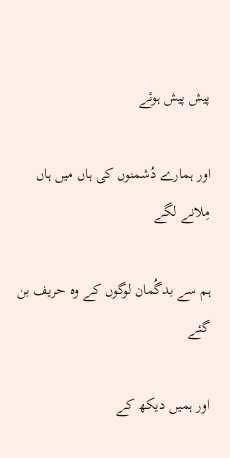پیش پیش ہوئے

اور ہمارے دُشمنوں کی ہاں میں ہاں مِلانے لگے

ہم سے بدگُمان لوگوں کے وہ حریف بن گئے

اور ہمیں دیکھ کے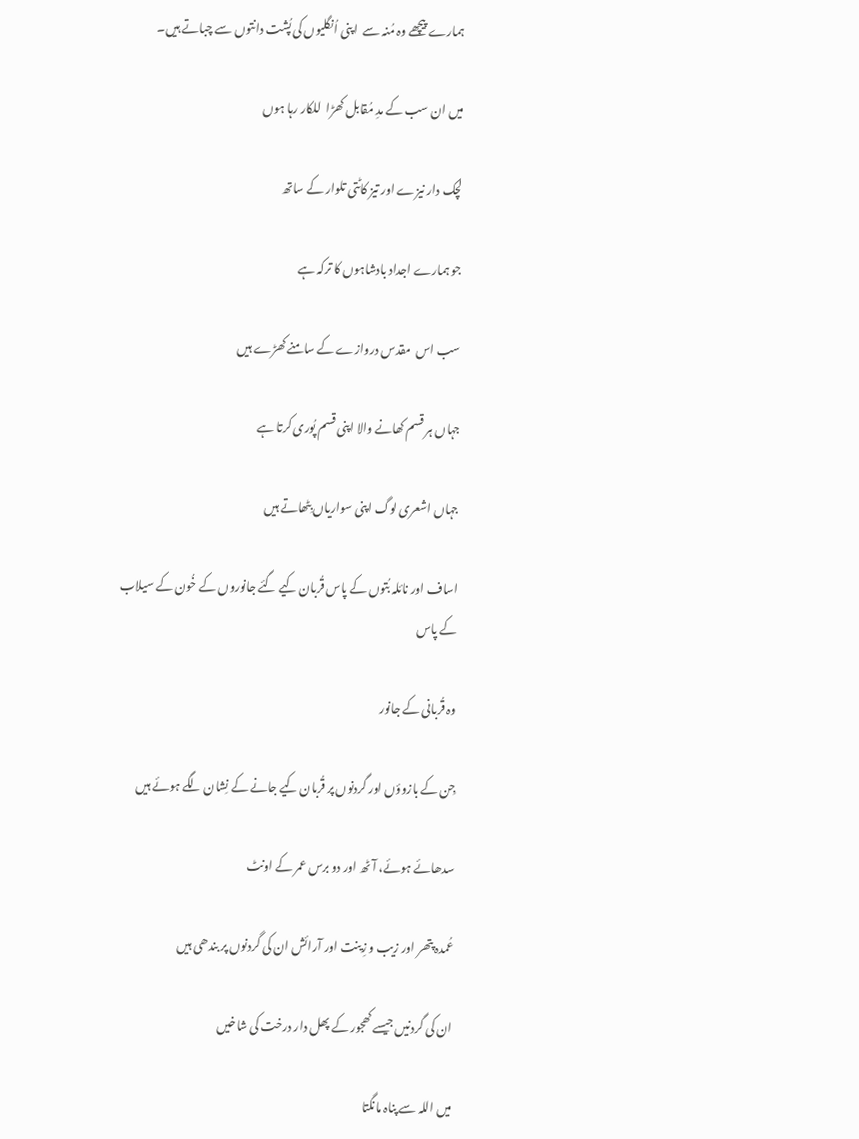ہمارے پیچھے وہ مُنہ سے  اپنی اُنگلیوں کی پُشت دانتوں سے چباتے ہیں۔

میں ان سب کے مدِ مُقابل کھڑا  للکار رہا ہوں

لچک دار نیزے اور تیز کاٹتی تلوار کے ساتھ

جو ہمارے اجداد بادشاہوں کا ترکہ ہے

سب اس  مقدس دروازے کے سامنے کھڑے ہیں

جہاں ہر قسم کھانے والا اپنی قسم پُوری کرتا ہے

جہاں اشعری لوگ اپنی سواریاں بِٹھاتے ہیں

اساف اور نائلہ بُتوں کے پاس قُربان کیے گئے جانوروں کے خُون کے سیلاب  کے پاس

وہ قُربانی کے جانور

جِن کے بازوؤں اور گردنوں پر قُربان کیے جانے کے نِشان لگے ہوئے ہیں

سدھائے ہوئے، آٹھ اور دو برس عمر کے اونٹ

عُمدہ پتھر اور زیب و زِینت اور آرائش ان کی گردنوں پر بندھی ہیں

ان کی گردنیں جیسے کھجور کے پھل دار درخت کی شاخیں

میں اللہ سے پناہ مانگتا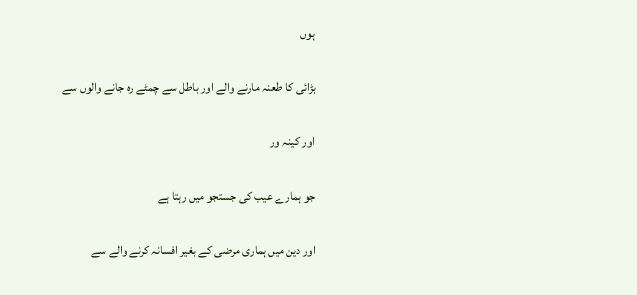ہوں

بڑائی کا طعنہ مارنے والے اور باطل سے چمٹے رہ جانے والوں سے

اور کینہ ور

جو ہمارے عیب کی جستجو میں رہتا ہے

اور دین میں ہماری مرضی کے بغیر افسانہ کرنے والے سے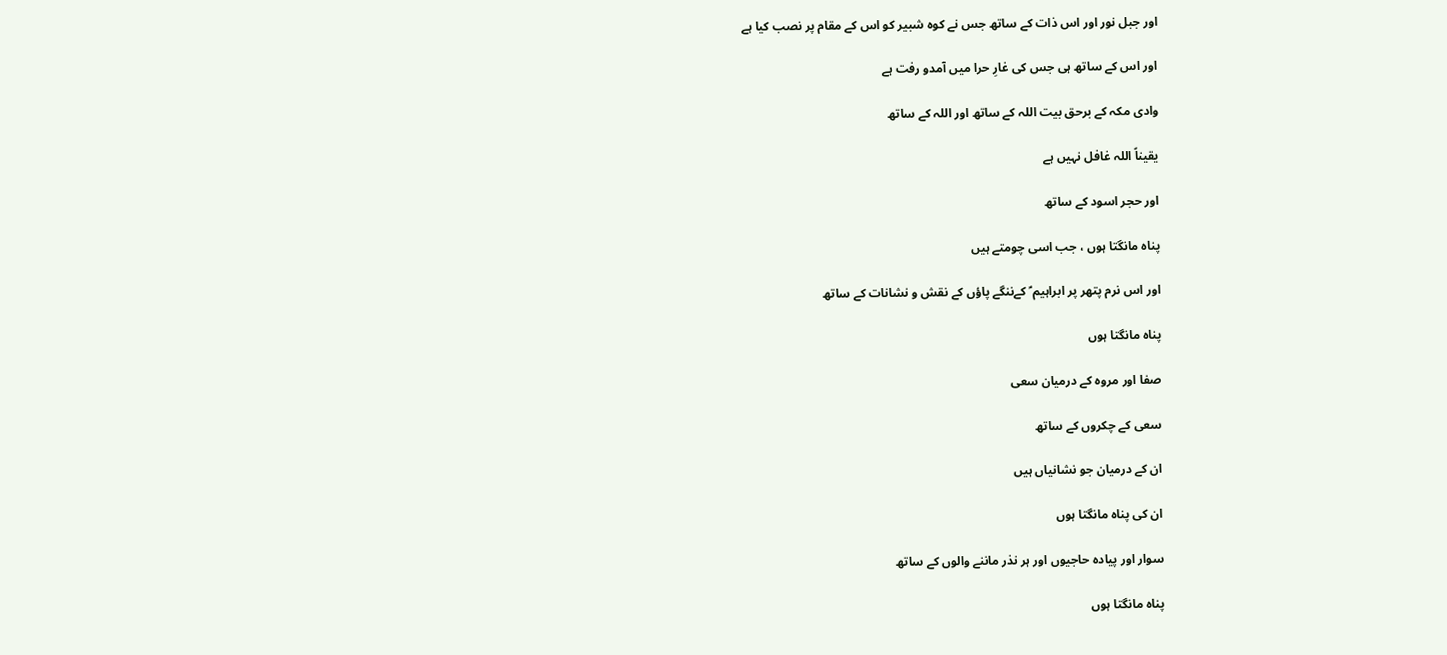اور جبل نور اور اس ذات کے ساتھ جس نے کوہ شبیر کو اس کے مقام پر نصب کیا ہے

اور اس کے ساتھ ہی جس کی غارِ حرا میں آمدو رفت ہے

وادی مکہ کے برحق بیت اللہ کے ساتھ اور اللہ کے ساتھ

یقیناً اللہ غافل نہیں ہے

اور حجر اسود کے ساتھ

پناہ مانگتا ہوں ، جب اسی چومتے ہیں

اور اس نرم پتھر پر ابراہیم ؑ کےننگے پاؤں کے نقش و نشانات کے ساتھ

پناہ مانگتا ہوں

صفا اور مروہ کے درمیان سعی

سعی کے چکروں کے ساتھ

ان کے درمیان جو نشانیاں ہیں

ان کی پناہ مانگتا ہوں

سوار اور پیادہ حاجیوں اور ہر نذر ماننے والوں کے ساتھ

پناہ مانگتا ہوں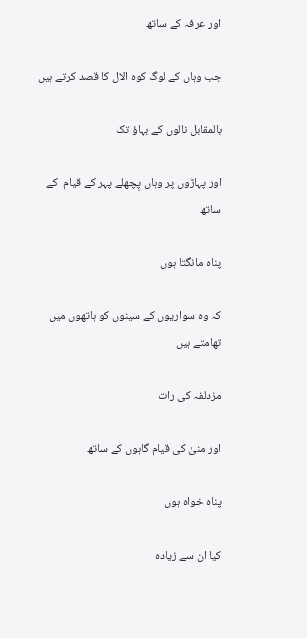اور عرفہ کے ساتھ

جب وہاں کے لوگ کوہ الال کا قصد کرتے ہیں

بالمقابل نالوں کے بہاؤ تک

اور پہاڑوں پر وہاں پِچھلے پہر کے قیام  کے ساتھ

پناہ مانگتا ہوں

کہ وہ سواریوں کے سینوں کو ہاتھوں میں تھامتے ہیں

مزدلفہ کی رات

اور منیٰ کی قیام گاہوں کے ساتھ

پناہ خواہ ہوں

کیا ان سے زیادہ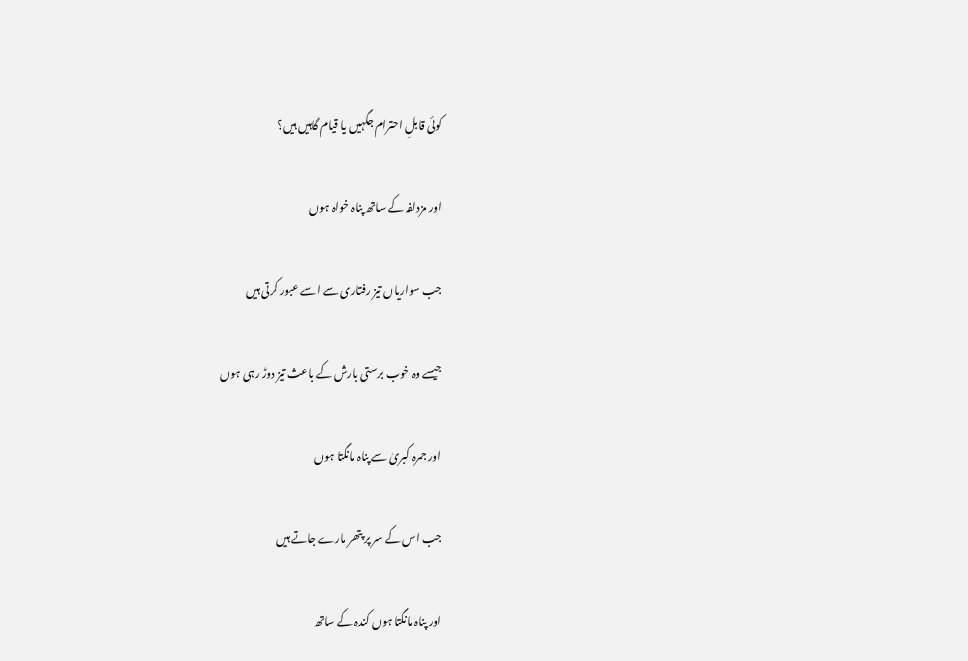کوئی قابلِ احترام جگہیں یا قیام گاہیں ہیں؟

اور مزدلفہ کے ساتھ پناہ خواہ ہوں

جب سواریاں تیز رفتاری سے اسے عبور کرتی ہیں

جیسے وہ خوب برستی بارش کے باعث تیز دوڑ رہی ہوں

اور جمرہ کبریٰ سے پناہ مانگتا ہوں

جب اس کے سر پر پتھر مارے جاتے ہیں

اور پناہ مانگتا ہوں کندہ کے ساتھ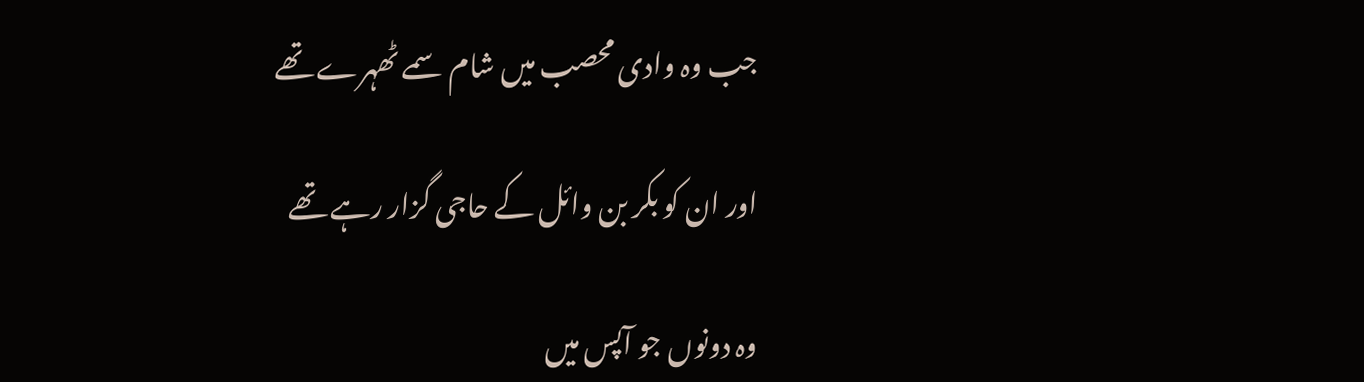جب وہ وادی محصب میں شام سمے ٹھہرے تھے

اور ان کو بکر بن وائل کے حاجی گزار رہے تھے

وہ دونوں جو آپس میں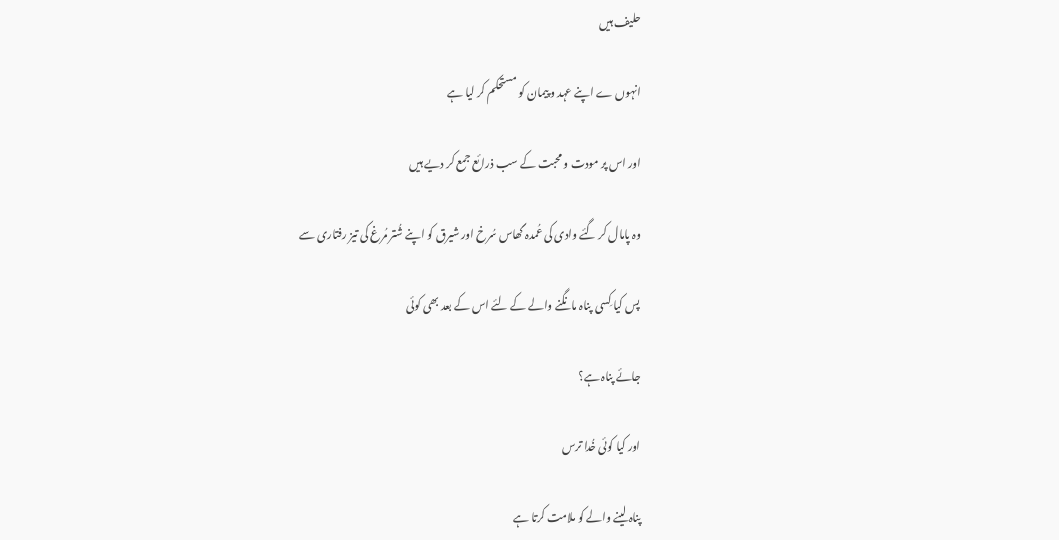حلیف ہیں

انہوں ے اپنے عہد و پیمان کو مستحکم کر لیا ہے

اور اس پر مودت و محبت کے سب ذرائع جمع کر دیے ہیں

وہ پامال کر گئے وادی کی عُمدہ گھاس سُرخ اور شیرق کو اپنے شُتر مُرغ کی تیز رفتاری سے

پس کیا کِسی  پناہ مانگنے والے کے لئے اس کے بعد بھی کوئی

جائے پناہ ہے؟

اور کیا کوئی خُدا ترس

پناہ لینے والے کو ملامت کرتا ہے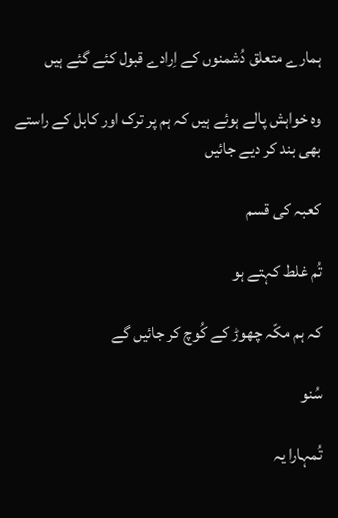ہمارے متعلق دُشمنوں کے اِرادے قبول کئے گئے ہیں

وہ خواہش پالے ہوئے ہیں کہ ہم پر ترک اور کابل کے راستے بھی بند کر دیے جائیں

کعبہ کی قسم

تُم غلط کہتے ہو

کہ ہم مکّہ چھوڑ کے کُوچ کر جائیں گے

سُنو

تُمہارا یہ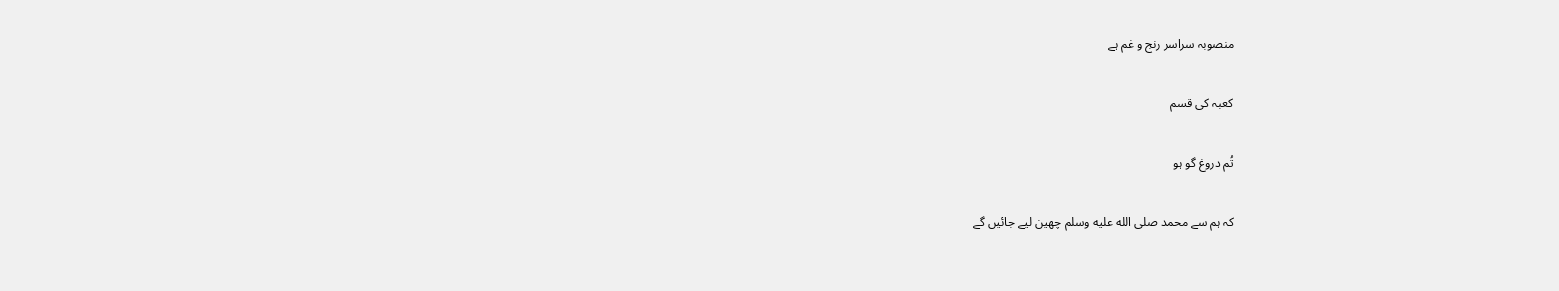منصوبہ سراسر رنج و غم ہے

کعبہ کی قسم

تُم دروغ گو ہو

کہ ہم سے محمد صلى الله عليه وسلم چھین لیے جائیں گے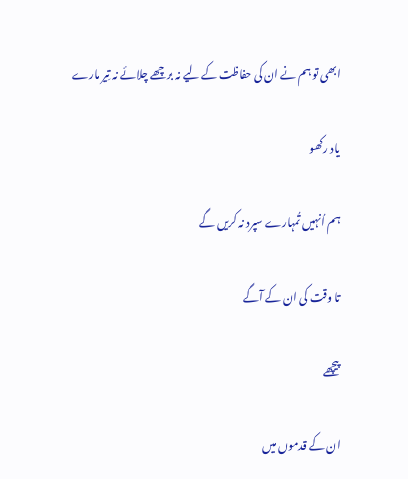ابھی تو ہم نے ان کی حفاظت کے لیے نہ برچھے چلائے نہ تِیر مارے

یاد رکھو

ہم اُنہیں تُمہارے سپرد نہ کریں گے

تا وقت کی ان کے آگے

پیچھے

ان کے قدموں میں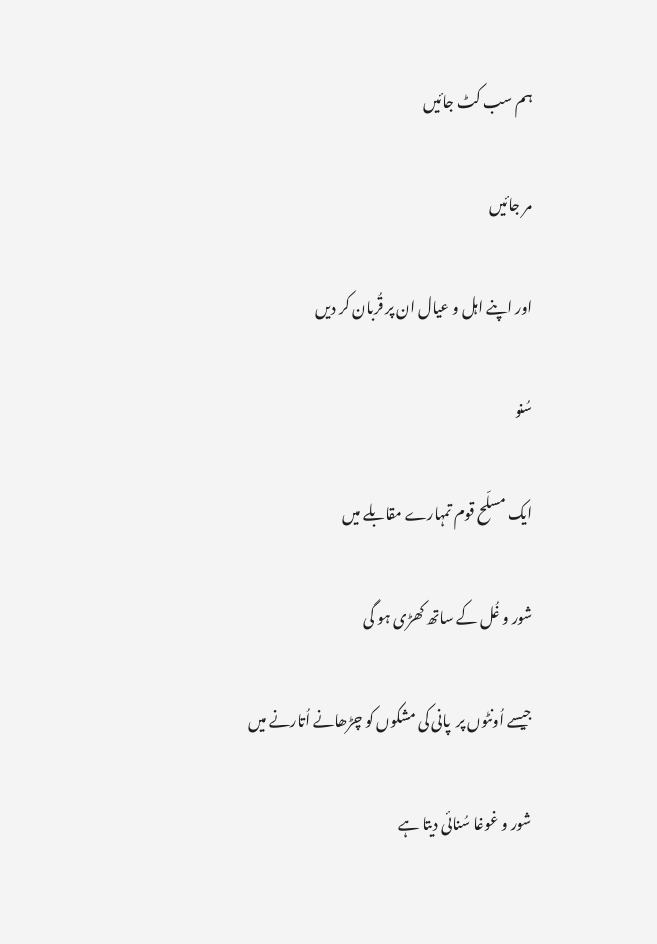ہم سب کٹ جائیں

مر جائیں

اور اپنے اہل و عیال ان پر قُربان کر دیں

سُنو

ایک مسلّح قوم تمہارے مقابلے میں

شور و غُل کے ساتھ کھڑی ہو گی

جیسے اُونٹوں پر  پانی کی مشکوں کو چڑھانے اُتارنے میں

شور و غوغا سُنائی دیتا ہے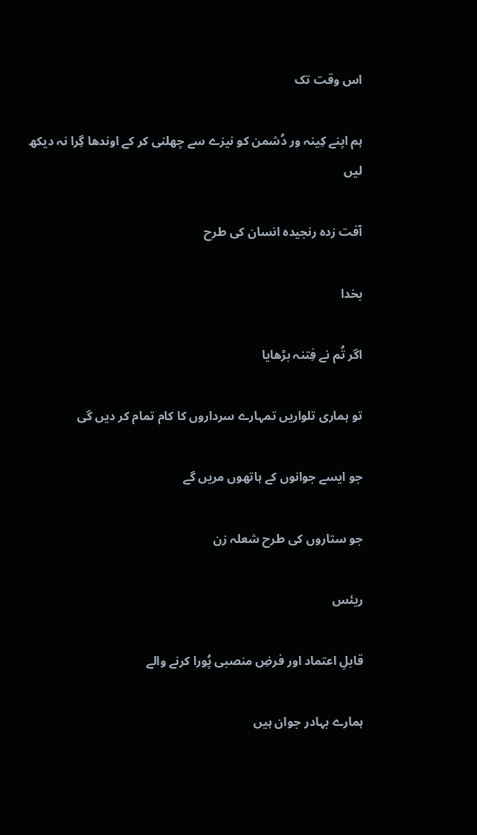اس وقت تک

ہم اپنے کِینہ ور دُشمن کو نیزے سے چھلنی کر کے اوندھا گِرا نہ دیکھ لیں

آفت زدہ رنجیدہ انسان کی طرح

بخدا

اگر تُم نے فِتنہ بڑھایا

تو ہماری تلواریں تمہارے سرداروں کا کام تمام کر دیں گی

جو ایسے جوانوں کے ہاتھوں مریں گے

جو ستاروں کی طرح شعلہ زن

ریئس

قابلِ اعتماد اور فرضِ منصبی پُورا کرنے والے

ہمارے بہادر جوان ہیں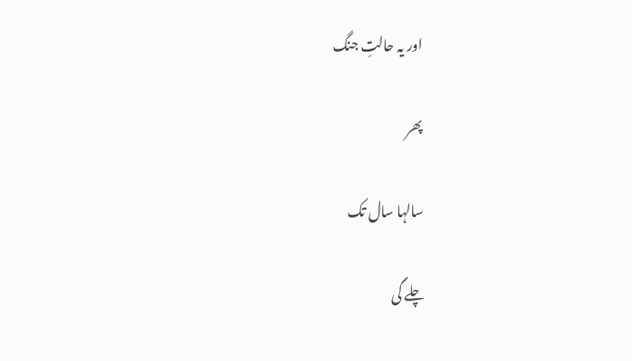اور یہ حالتِ جنگ

پھر

سالہا سال تک

چلے گی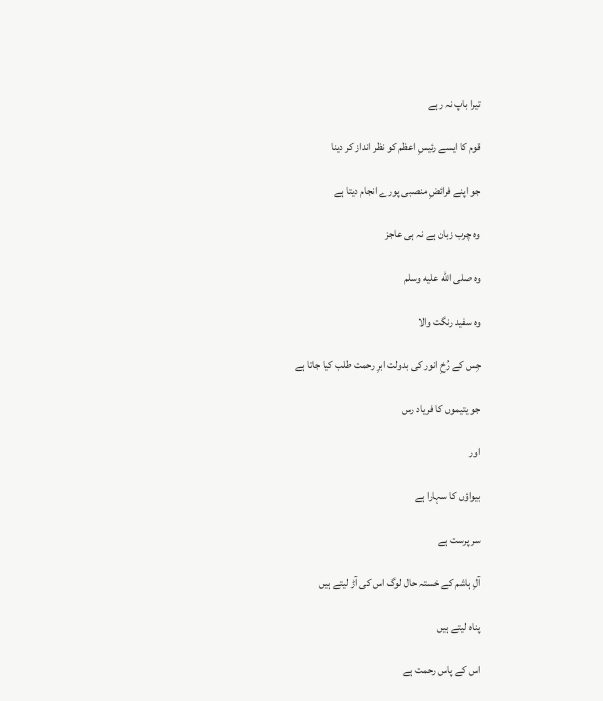تیرا باپ نہ رہے

قوم کا ایسے رئیسِ اعظم کو نظر انداز کر دینا

جو اپنے فرائضِ منصبی پورے انجام دیتا ہے

وہ چرب زبان ہے نہ ہی عاجز

وہ صلى الله عليه وسلم

وہ سفید رنگت والا

جِس کے رُخِ انور کی بدولت ابرِ رحمت طلب کیا جاتا ہے

جو یتیموں کا فریاد رس

اور

بیواؤں کا سہارا ہے

سر پرست ہے

آلِ ہاشم کے خستہ حال لوگ اس کی آڑ لیتے ہیں

پناہ لیتے ہیں

اس کے پاس رحمت ہے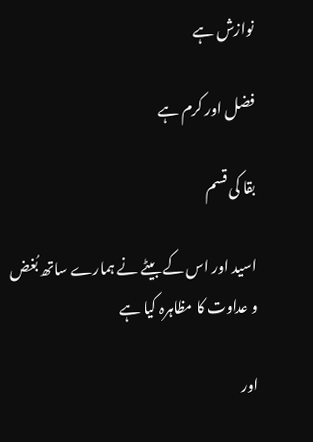نوازش ہے

فضل اور کرم ہے

بقا کی قسم

اسید اور اس کے بیٹے نے ہمارے ساتھ بُغض و عداوت کا مظاہرہ کیا ہے

اور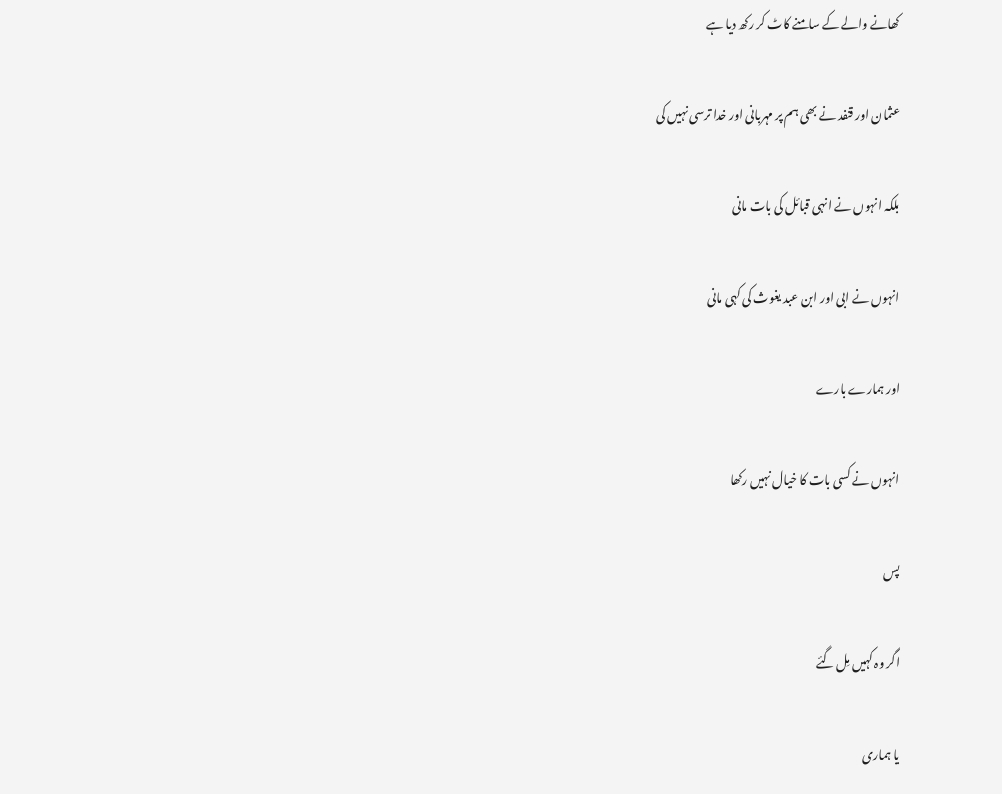کھانے والے کے سامنے کاٹ کر رکھ دیا ہے

عثمان اور قنفد نے بھی ہم پر مہربانی اور خدا ترسی نہیں کی

بلکہ انہوں نے انہی قبائل کی بات مانی

انہوں نے ابی اور ابن عبد یغوث کی کہی مانی

اور ہمارے بارے

انہوں نے کسی بات کا خیال نہیں رکھا

پس

اگر وہ کہیں مِل گئے

یا ہماری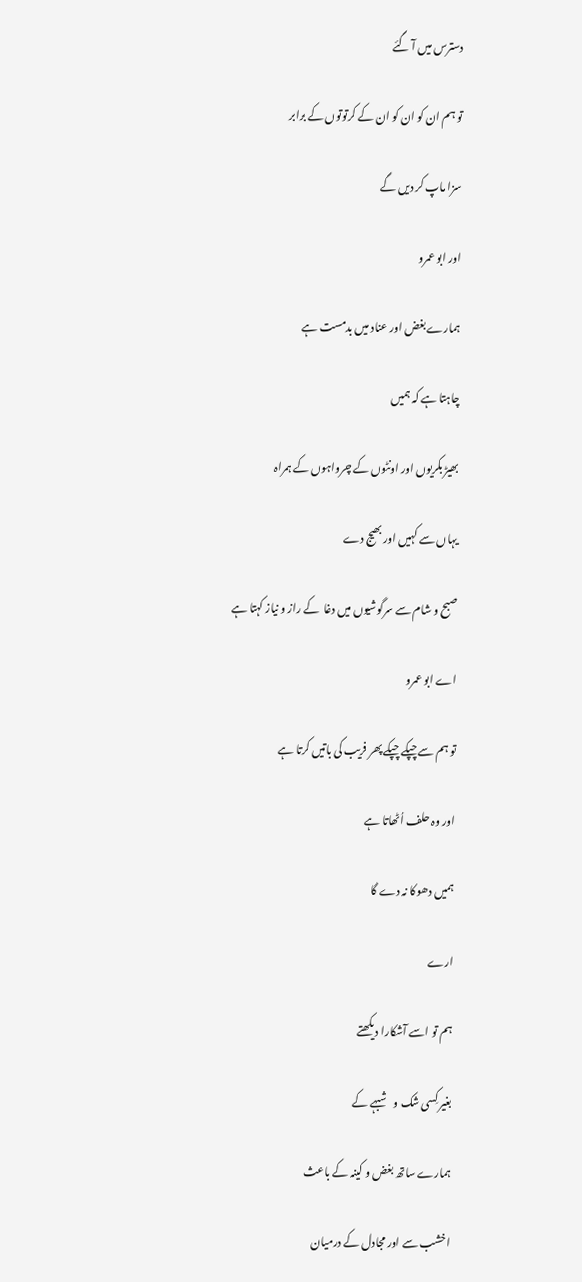دسترس میں آ گئے

تو ہم ان کو ان کو ان کے کرتوتوں کے برابر

سزا ماپ کر دیں گے

اور ابو عمرو

ہمارے بغض اور عناد میں بدمست ہے

چاہتا ہے کہ ہمیں

بھیڑ بکریوں اور اونٹوں کے چرواہوں کے ہمراہ

یہاں سے کہیں اور بھیج دے

صبح و شام سے سرگوشیوں میں دغا  کے راز و نیاز کہتا ہے

اے ابو عمرو

تو ہم سے چپکے چپکے پھر فریب کی باتیں کرتا ہے

اور وہ حلف اُٹھاتا ہے

ہمیں دھوکا نہ دے گا

ارے

ہم تو اسے آشکارا دیکھتے

بغیر کِسی شک و شبہے کے

ہمارے ساتھ بغض و کینہ کے باعث

اخشب سے اور مجادل کے درمیان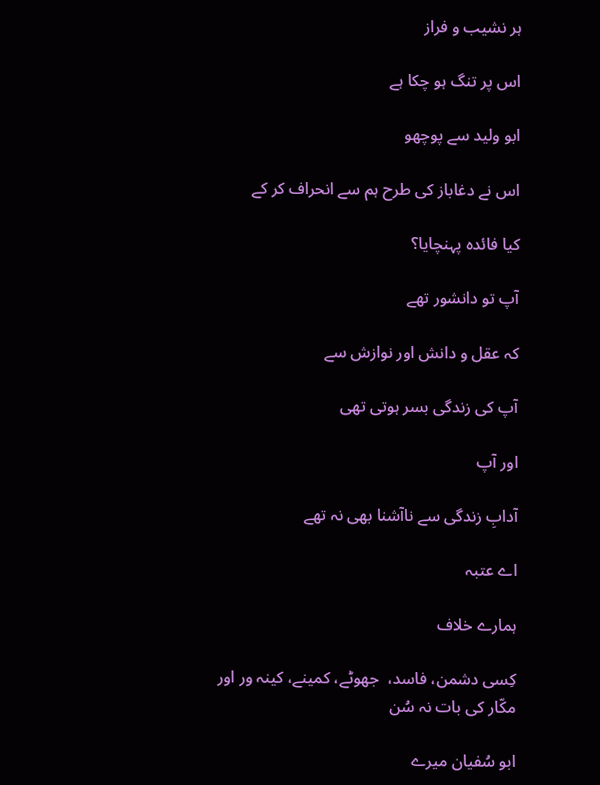ہر نشیب و فراز

اس پر تنگ ہو چکا ہے

ابو ولید سے پوچھو

اس نے دغاباز کی طرح ہم سے انحراف کر کے

کیا فائدہ پہنچایا؟

آپ تو دانشور تھے

کہ عقل و دانش اور نوازش سے

آپ کی زندگی بسر ہوتی تھی

اور آپ

آدابِ زندگی سے ناآشنا بھی نہ تھے

اے عتبہ

ہمارے خلاف

کِسی دشمن، فاسد،  جھوٹے، کمینے، کینہ ور اور مکّار کی بات نہ سُن

ابو سُفیان میرے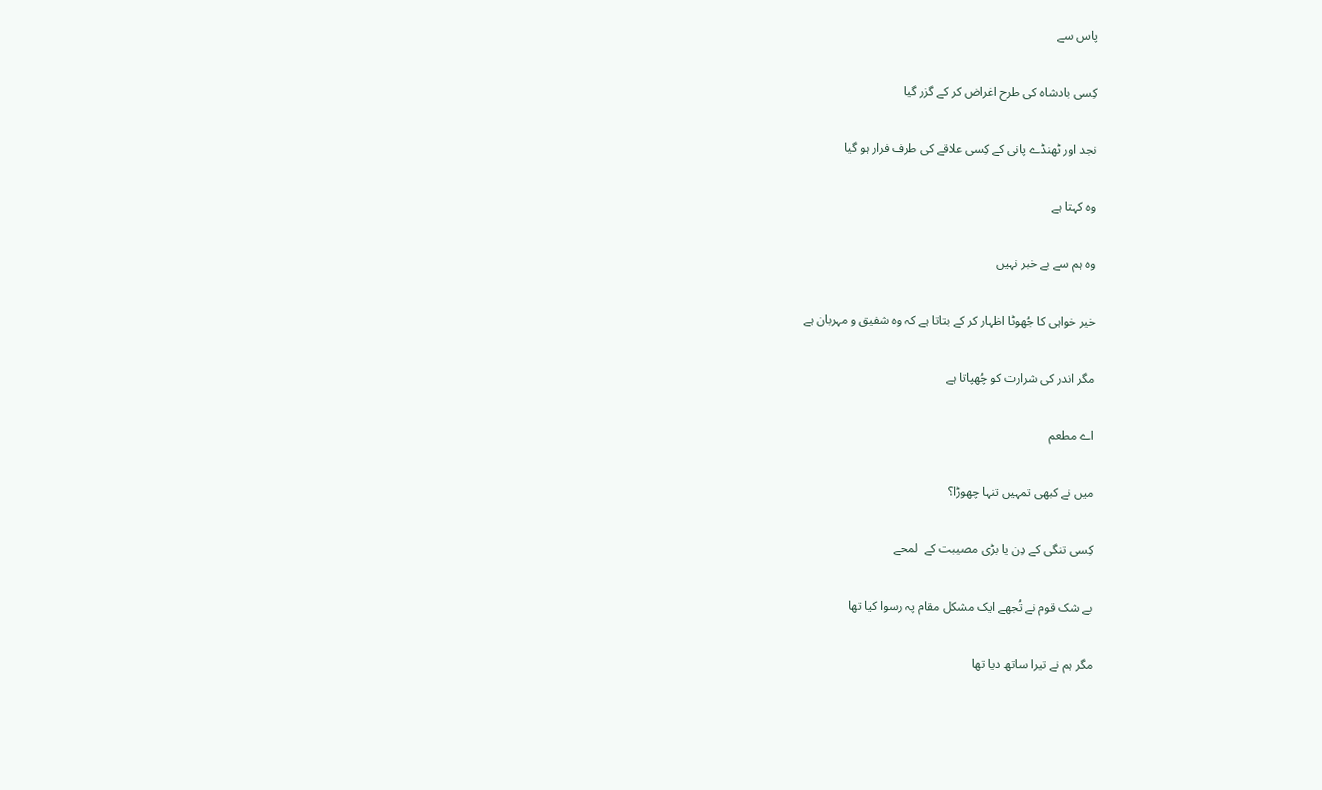پاس سے

کِسی بادشاہ کی طرح اغراض کر کے گزر گیا

نجد اور ٹھنڈے پانی کے کِسی علاقے کی طرف فرار ہو گیا

وہ کہتا ہے

وہ ہم سے بے خبر نہیں

خیر خواہی کا جُھوٹا اظہار کر کے بتاتا ہے کہ وہ شفیق و مہربان ہے

مگر اندر کی شرارت کو چُھپاتا ہے

اے مطعم

میں نے کبھی تمہیں تنہا چھوڑا؟

کِسی تنگی کے دِن یا بڑی مصیبت کے  لمحے

بے شک قوم نے تُجھے ایک مشکل مقام پہ رسوا کیا تھا

مگر ہم نے تیرا ساتھ دیا تھا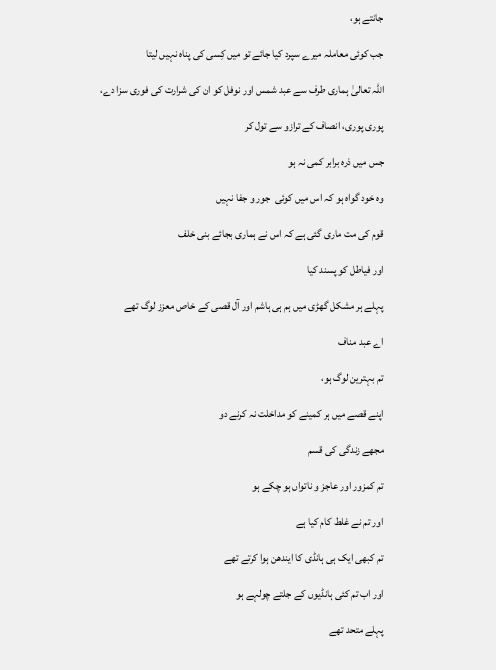جانتے ہو،

جب کوئی معاملہ میرے سپرد کیا جائے تو میں کِسی کی پناہ نہیں لیتا

اللہ تعالیٰ ہماری طرف سے عبد شمس اور نوفل کو ان کی شرارت کی فوری سزا دے،

پوری پوری، انصاف کے ترازو سے تول کر

جس میں ذرہ برابر کمی نہ ہو

وہ خود گواہ ہو کہ اس میں کوئی  جور و جفا نہیں

قوم کی مت ماری گئی ہے کہ اس نے ہماری بجائے بنی خلف

اور فیاطل کو پسند کیا

پہلے ہر مشکل گھڑی میں ہم ہی ہاشم اور آل قصی کے خاص معزز لوگ تھے

اے عبد مناف

تم بہترین لوگ ہو،

اپنے قصے میں ہر کمینے کو مداخلت نہ کرنے دو

مجھے زندگی کی قسم

تم کمزور اور عاجز و ناتواں ہو چکے ہو

اور تم نے غلط کام کیا ہے

تم کبھی ایک ہی ہانڈی کا ایندھن ہوا کرتے تھے

اور اب تم کئی ہانڈیوں کے جلتے چولہے ہو

پہلے متحد تھے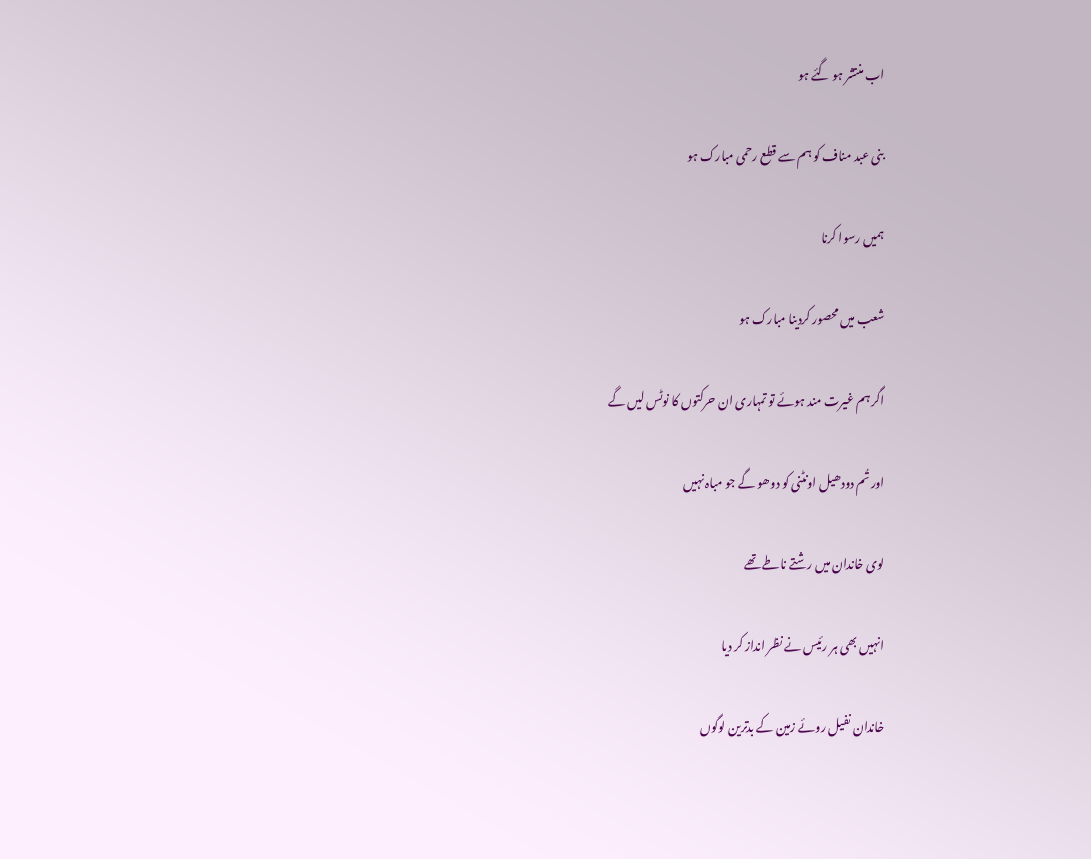اب منتشر ہو گئے ہو

بنی عبد مناف کو ہم سے قطع رحمی مبارک ہو

ہمیں رسوا کرنا

شعب میں محصور کردینا مبارک ہو

اگر ہم غیرت مند ہوئے تو تمہاری ان حرکتوں کا نوٹس لیں گے

اور تُم دودھیل اونٹنی کو دوھو گے جو مباہ نہیں

لوی خاندان میں رشتے ناطے تھے

انہیں بھی ہر رئیس نے نظر انداز کر دیا

خاندان نفیل روئے زمین کے بدترین لوگوں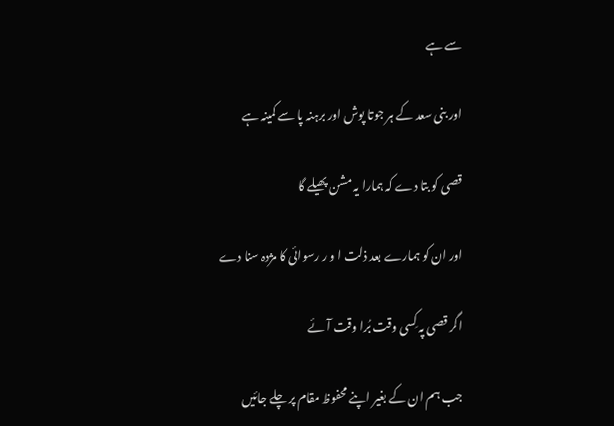سے ہے

اور بنی سعد کے ہر جوتا پوش اور برہنہ پا سے کمینہ ہے

قصی کو بتا دے کہ ہمارا یہ مشن پھیلے گا

اور ان کو ہمارے بعد ذلت ا و ر رسوائی کا مژدہ سنا دے

اگر قصی پہ کِسی وقت بُرا وقت آئے

جب ہم ان کے بغیر اپنے محفوظ مقام پر چلے جائیں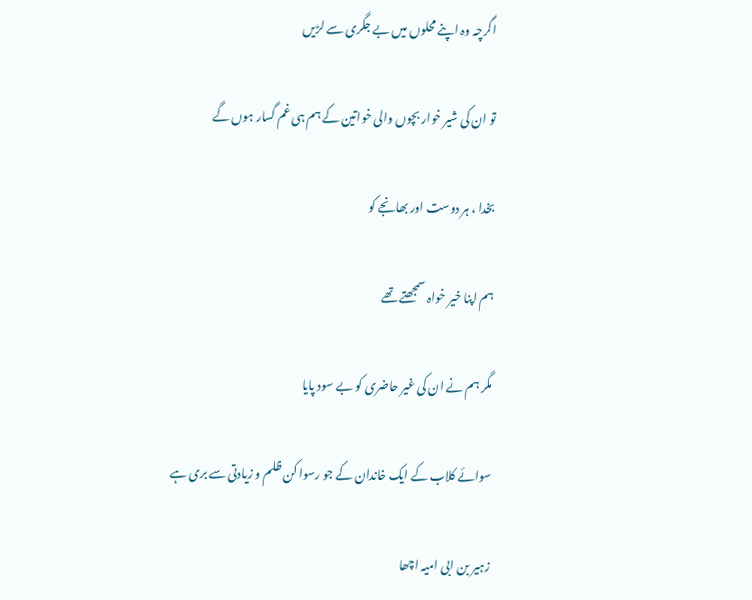اگرچہ وہ اپنے محلوں میں بے جگری سے لڑیں

تو ان کی شیر خوار بچوں والی خواتین کے ہم ہی غم گسار ہوں گے

بخدا ، ہر دوست اور بھانجے کو

ہم اپنا خیر خواہ سمجھتے تھے

مگر ہم نے ان کی غیر حاضری کو بے سود پایا

سوائے کلاب کے ایک خاندان کے جو رسوا کن ظلم و زیادتی سے بری ہے

زہیر بن ابی امیہ اچھا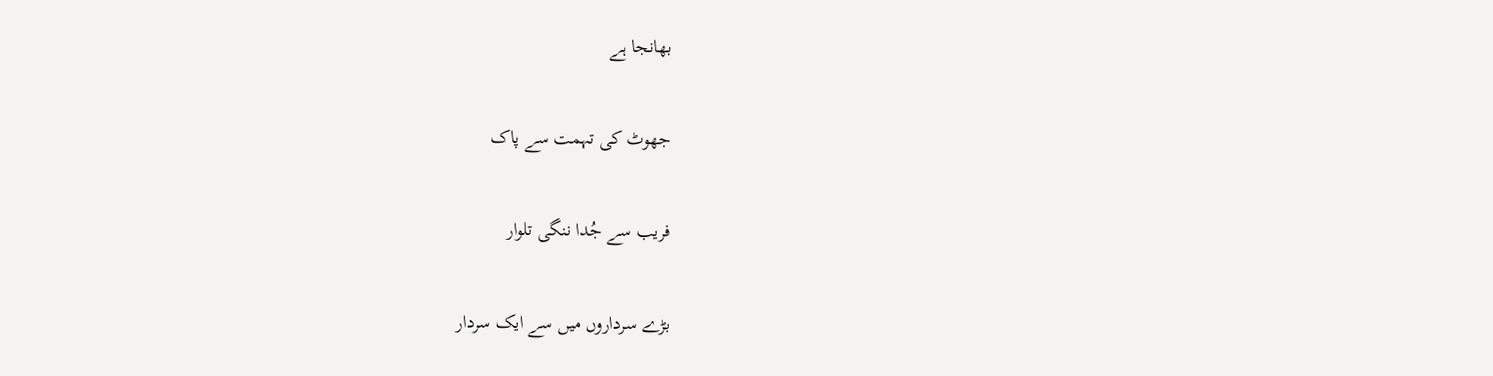بھانجا ہے

جھوٹ کی تہمت سے پاک

فریب سے جُدا ننگی تلوار

بڑے سرداروں میں سے ایک سردار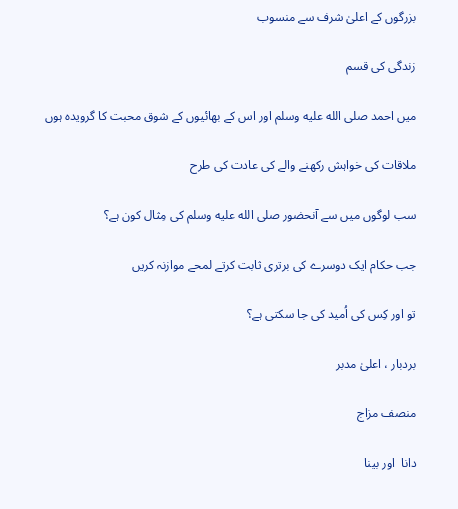بزرگوں کے اعلیٰ شرف سے منسوب

زندگی کی قسم

میں احمد صلى الله عليه وسلم اور اس کے بھائیوں کے شوق محبت کا گرویدہ ہوں

ملاقات کی خواہش رکھنے والے کی عادت کی طرح

سب لوگوں میں سے آنحضور صلى الله عليه وسلم کی مِثال کون ہے؟

جب حکام ایک دوسرے کی برتری ثابت کرتے لمحے موازنہ کریں

تو اور کِس کی اُمید کی جا سکتی ہے؟

بردبار ، اعلیٰ مدبر

منصف مزاج

دانا  اور بینا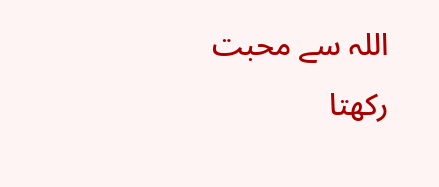اللہ سے محبت رکھتا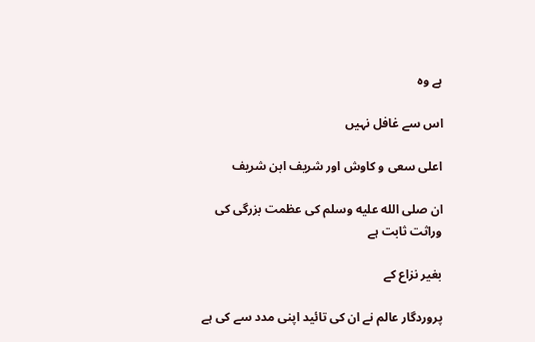ہے وہ

اس سے غافل نہیں

اعلی سعی و کاوش اور شریف ابن شریف

ان صلى الله عليه وسلم کی عظمت بزرگی کی وراثت ثابت ہے

بغیر نزاع کے

پروردگار عالم نے ان کی تائید اپنی مدد سے کی ہے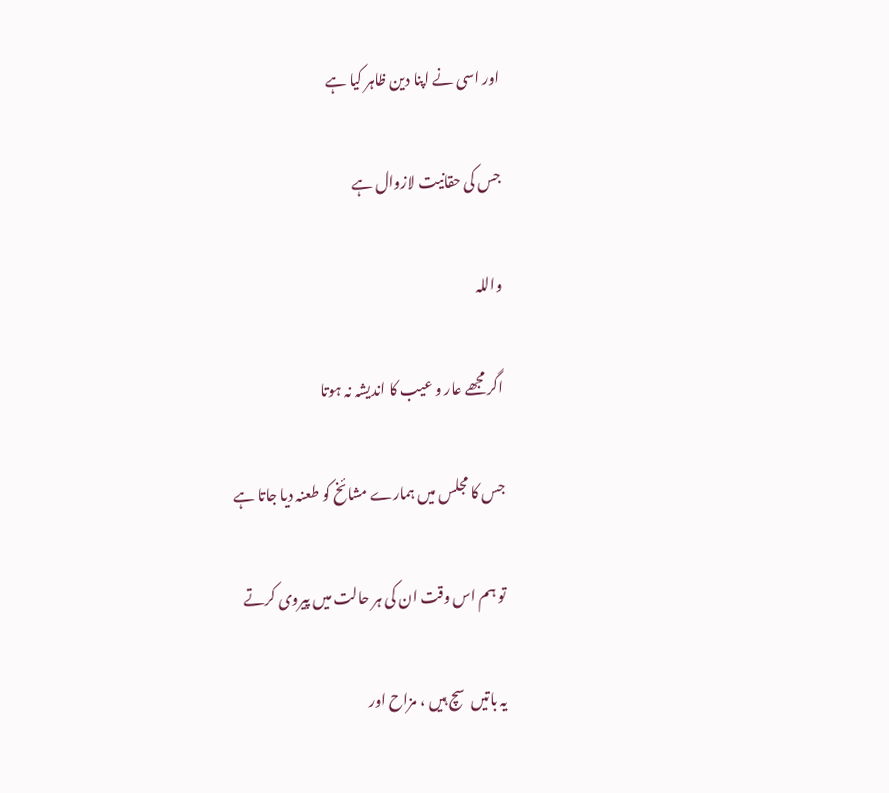اور اسی نے اپنا دین ظاہر کیا ہے

جس کی حقانیت لازوال ہے

واللہ

اگر مجھے عار و عیب کا اندیشہ نہ ہوتا

جس کا مجلس میں ہمارے مشائخ کو طعنہ دیا جاتا ہے

تو ہم اس وقت ان کی ہر حالت میں پیروی کرتے

یہ باتیں  سچ ہیں ، مزاح اور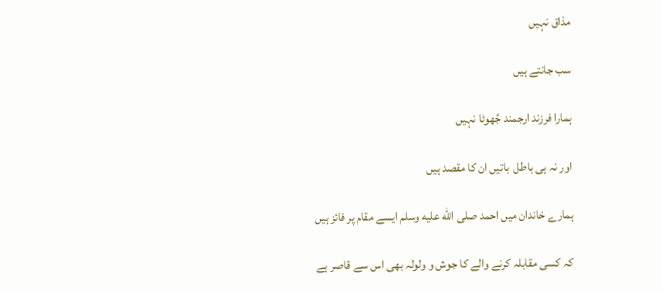مذاق نہیں

سب جانتے ہیں

ہمارا فرزند ارجمند جُھوٹا نہیں

اور نہ ہی باطل  باتیں ان کا مقصد ہیں

ہمارے خاندان میں احمد صلى الله عليه وسلم ایسے مقام پر فائز ہیں

کہ کسی مقابلہ کرنے والے کا جوش و ولولہ بھی اس سے قاصر ہے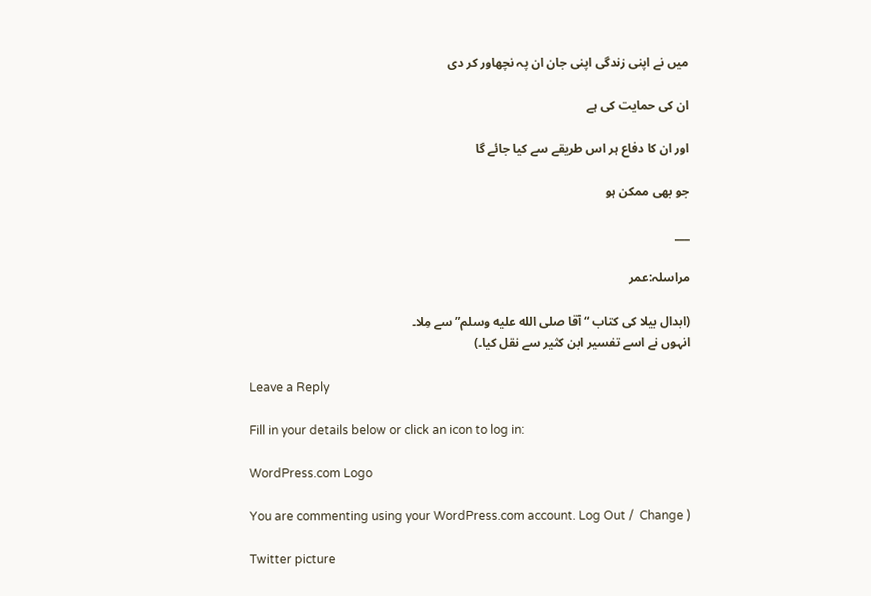میں نے اپنی زندگی اپنی جان ان پہ نچھاور کر دی

ان کی حمایت کی ہے

اور ان کا دفاع ہر اس طریقے سے کیا جائے گا

جو بھی ممکن ہو

___

مراسلہ:عمر

(ابدال بیلا کی کتاب “آقا صلى الله عليه وسلم” سے مِلا۔
انہوں نے اسے تفسیر ابن کثیر سے نقل کیا۔)

Leave a Reply

Fill in your details below or click an icon to log in:

WordPress.com Logo

You are commenting using your WordPress.com account. Log Out /  Change )

Twitter picture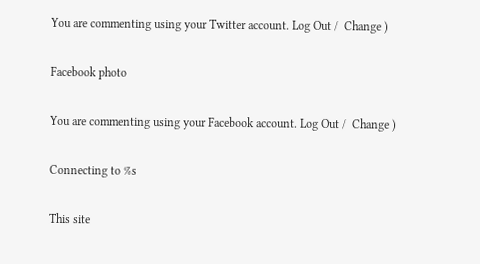You are commenting using your Twitter account. Log Out /  Change )

Facebook photo

You are commenting using your Facebook account. Log Out /  Change )

Connecting to %s

This site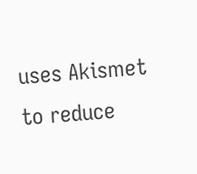uses Akismet to reduce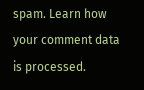spam. Learn how your comment data is processed.